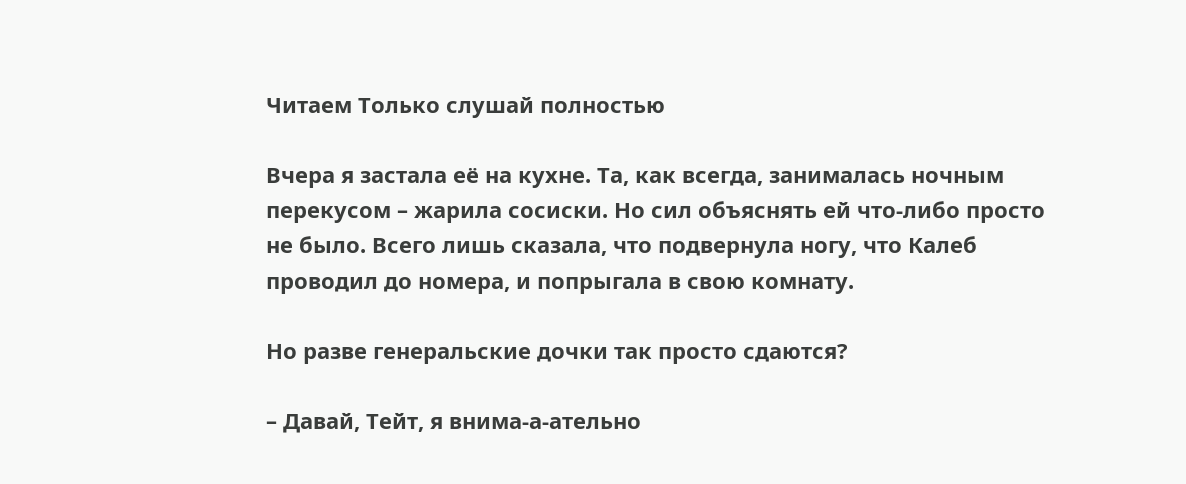Читаем Только слушай полностью

Вчера я застала её на кухне. Та, как всегда, занималась ночным перекусом – жарила сосиски. Но сил объяснять ей что-либо просто не было. Всего лишь сказала, что подвернула ногу, что Калеб проводил до номера, и попрыгала в свою комнату.

Но разве генеральские дочки так просто сдаются?

– Давай, Тейт, я внима-а-ательно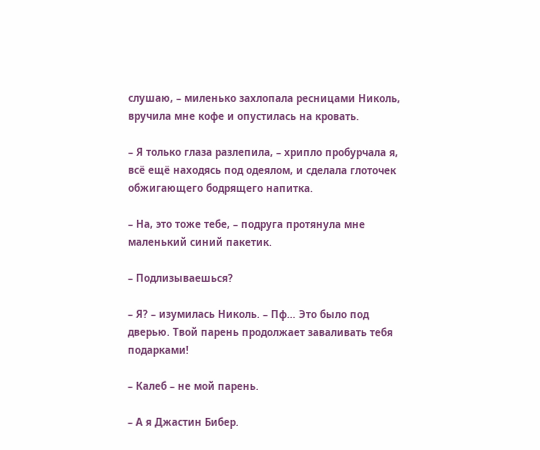слушаю, – миленько захлопала ресницами Николь, вручила мне кофе и опустилась на кровать.

– Я только глаза разлепила, – хрипло пробурчала я, всё ещё находясь под одеялом, и сделала глоточек обжигающего бодрящего напитка.

– На, это тоже тебе, – подруга протянула мне маленький синий пакетик.

– Подлизываешься?

– Я? – изумилась Николь. – Пф… Это было под дверью. Твой парень продолжает заваливать тебя подарками!

– Калеб – не мой парень.

– А я Джастин Бибер.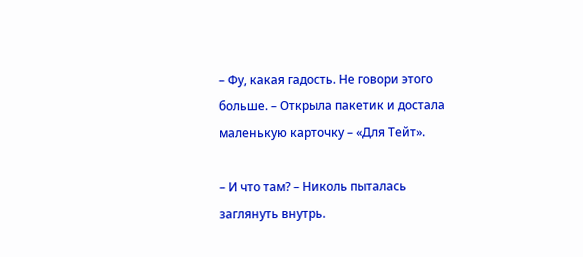– Фу, какая гадость. Не говори этого больше. – Открыла пакетик и достала маленькую карточку – «Для Тейт».

– И что там? – Николь пыталась заглянуть внутрь.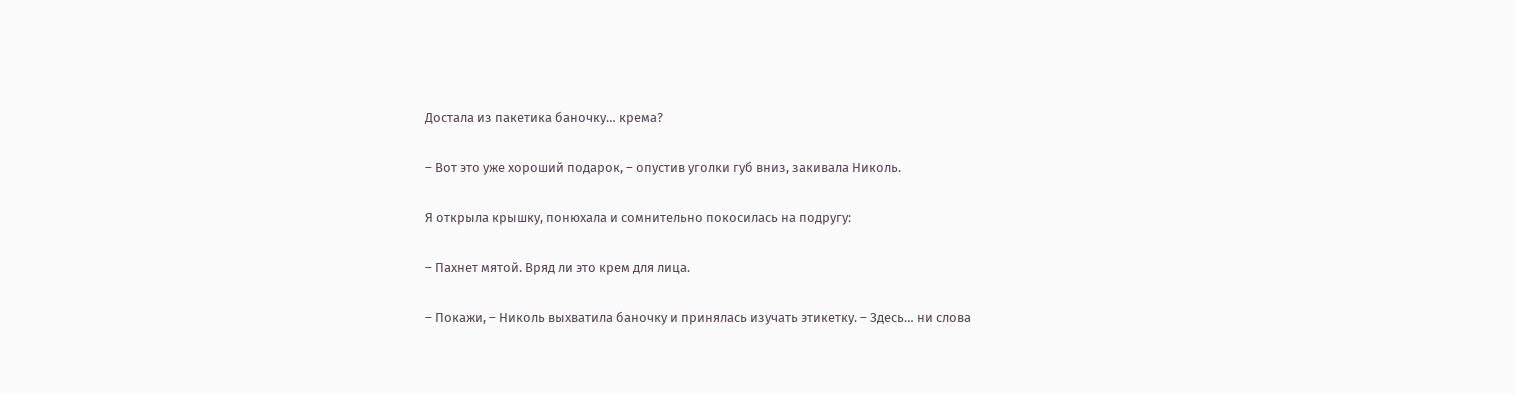Достала из пакетика баночку… крема?

– Вот это уже хороший подарок, – опустив уголки губ вниз, закивала Николь.

Я открыла крышку, понюхала и сомнительно покосилась на подругу:

– Пахнет мятой. Вряд ли это крем для лица.

– Покажи, – Николь выхватила баночку и принялась изучать этикетку. – Здесь… ни слова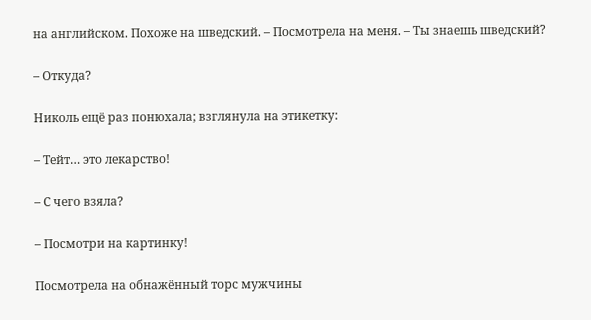на английском. Похоже на шведский. – Посмотрела на меня. – Ты знаешь шведский?

– Откуда?

Николь ещё раз понюхала; взглянула на этикетку:

– Тейт… это лекарство!

– С чего взяла?

– Посмотри на картинку!

Посмотрела на обнажённый торс мужчины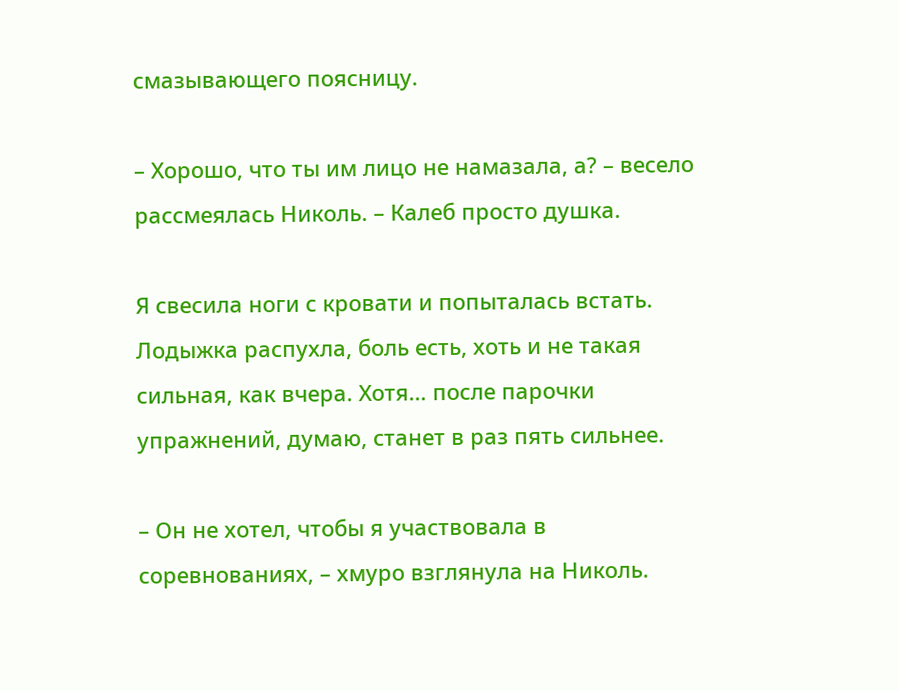смазывающего поясницу.

– Хорошо, что ты им лицо не намазала, а? – весело рассмеялась Николь. – Калеб просто душка.

Я свесила ноги с кровати и попыталась встать. Лодыжка распухла, боль есть, хоть и не такая сильная, как вчера. Хотя… после парочки упражнений, думаю, станет в раз пять сильнее.

– Он не хотел, чтобы я участвовала в соревнованиях, – хмуро взглянула на Николь.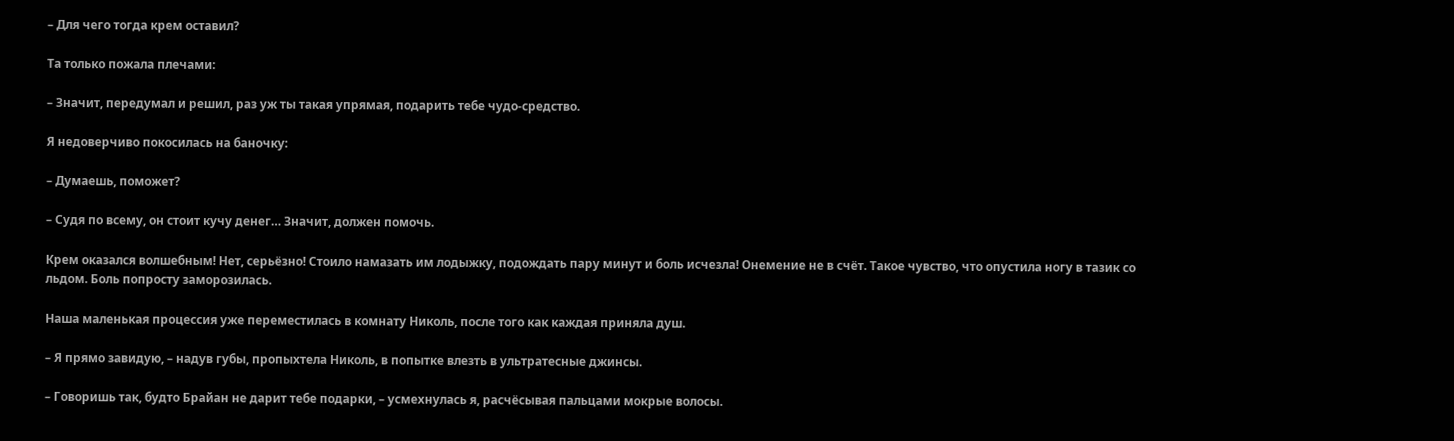– Для чего тогда крем оставил?

Та только пожала плечами:

– Значит, передумал и решил, раз уж ты такая упрямая, подарить тебе чудо-средство.

Я недоверчиво покосилась на баночку:

– Думаешь, поможет?

– Судя по всему, он стоит кучу денег… Значит, должен помочь.

Крем оказался волшебным! Нет, серьёзно! Стоило намазать им лодыжку, подождать пару минут и боль исчезла! Онемение не в счёт. Такое чувство, что опустила ногу в тазик со льдом. Боль попросту заморозилась.

Наша маленькая процессия уже переместилась в комнату Николь, после того как каждая приняла душ.

– Я прямо завидую, – надув губы, пропыхтела Николь, в попытке влезть в ультратесные джинсы.

– Говоришь так, будто Брайан не дарит тебе подарки, – усмехнулась я, расчёсывая пальцами мокрые волосы.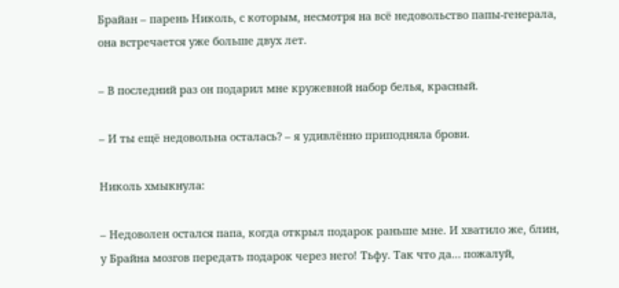Брайан – парень Николь, с которым, несмотря на всё недовольство папы-генерала, она встречается уже больше двух лет.

– В последний раз он подарил мне кружевной набор белья, красный.

– И ты ещё недовольна осталась? – я удивлённо приподняла брови.

Николь хмыкнула:

– Недоволен остался папа, когда открыл подарок раньше мне. И хватило же, блин, у Брайна мозгов передать подарок через него! Тьфу. Так что да… пожалуй,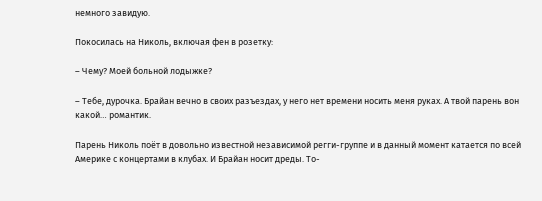немного завидую.

Покосилась на Николь, включая фен в розетку:

– Чему? Моей больной лодыжке?

– Тебе, дурочка. Брайан вечно в своих разъездах, у него нет времени носить меня руках. А твой парень вон какой… романтик.

Парень Николь поёт в довольно известной независимой регги-группе и в данный момент катается по всей Америке с концертами в клубах. И Брайан носит дреды. То-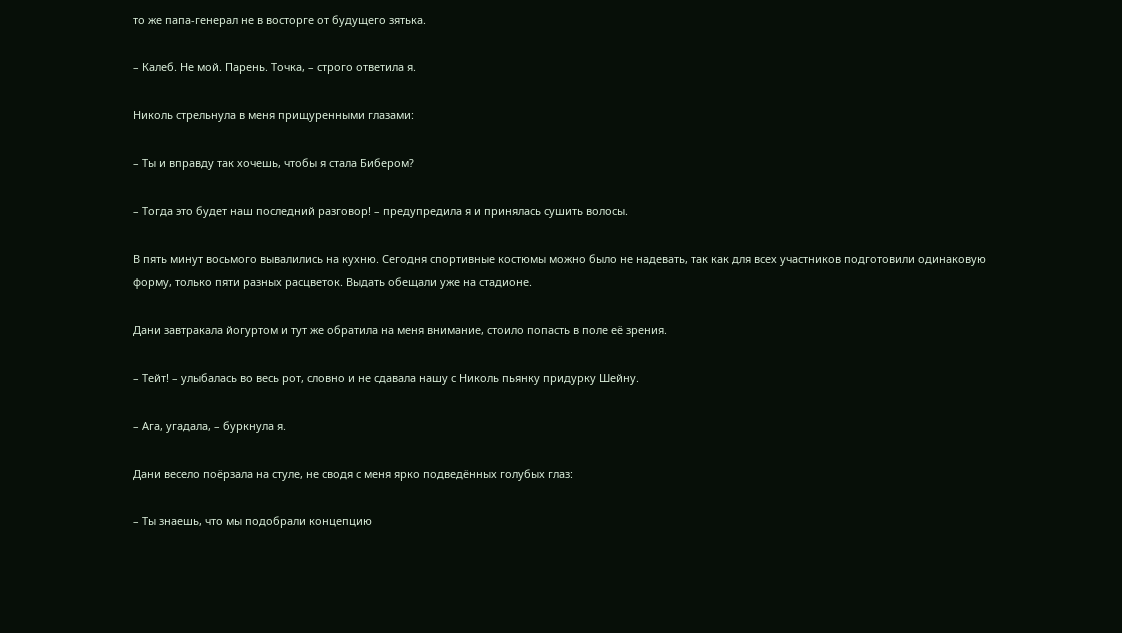то же папа-генерал не в восторге от будущего зятька.

– Калеб. Не мой. Парень. Точка, – строго ответила я.

Николь стрельнула в меня прищуренными глазами:

– Ты и вправду так хочешь, чтобы я стала Бибером?

– Тогда это будет наш последний разговор! – предупредила я и принялась сушить волосы.

В пять минут восьмого вывалились на кухню. Сегодня спортивные костюмы можно было не надевать, так как для всех участников подготовили одинаковую форму, только пяти разных расцветок. Выдать обещали уже на стадионе.

Дани завтракала йогуртом и тут же обратила на меня внимание, стоило попасть в поле её зрения.

– Тейт! – улыбалась во весь рот, словно и не сдавала нашу с Николь пьянку придурку Шейну.

– Ага, угадала, – буркнула я.

Дани весело поёрзала на стуле, не сводя с меня ярко подведённых голубых глаз:

– Ты знаешь, что мы подобрали концепцию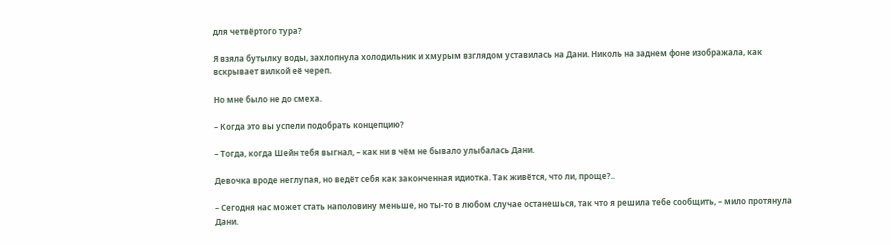для четвёртого тура?

Я взяла бутылку воды, захлопнула холодильник и хмурым взглядом уставилась на Дани. Николь на заднем фоне изображала, как вскрывает вилкой её череп.

Но мне было не до смеха.

– Когда это вы успели подобрать концепцию?

– Тогда, когда Шейн тебя выгнал, – как ни в чём не бывало улыбалась Дани.

Девочка вроде неглупая, но ведёт себя как законченная идиотка. Так живётся, что ли, проще?..

– Сегодня нас может стать наполовину меньше, но ты-то в любом случае останешься, так что я решила тебе сообщить, – мило протянула Дани.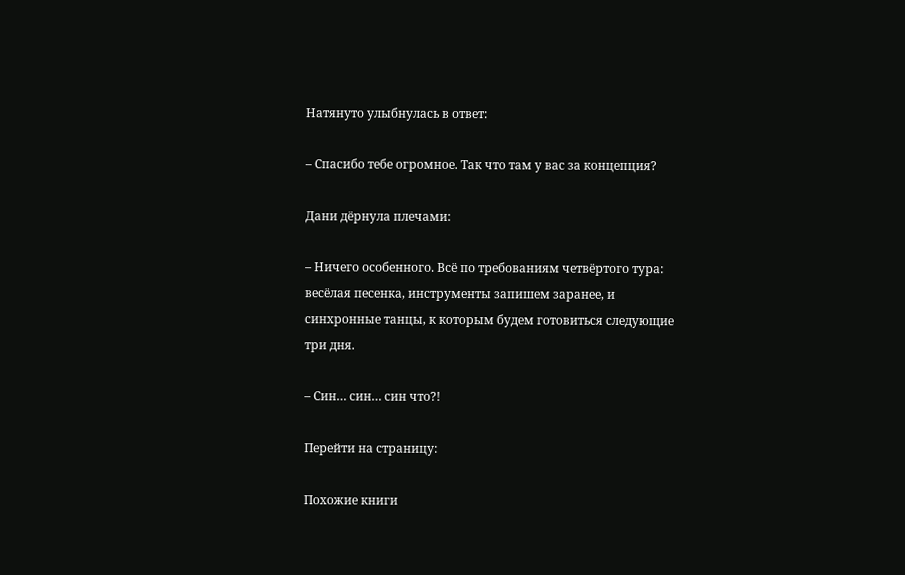Натянуто улыбнулась в ответ:

– Спасибо тебе огромное. Так что там у вас за концепция?

Дани дёрнула плечами:

– Ничего особенного. Всё по требованиям четвёртого тура: весёлая песенка, инструменты запишем заранее, и синхронные танцы, к которым будем готовиться следующие три дня.

– Син… син… син что?!

Перейти на страницу:

Похожие книги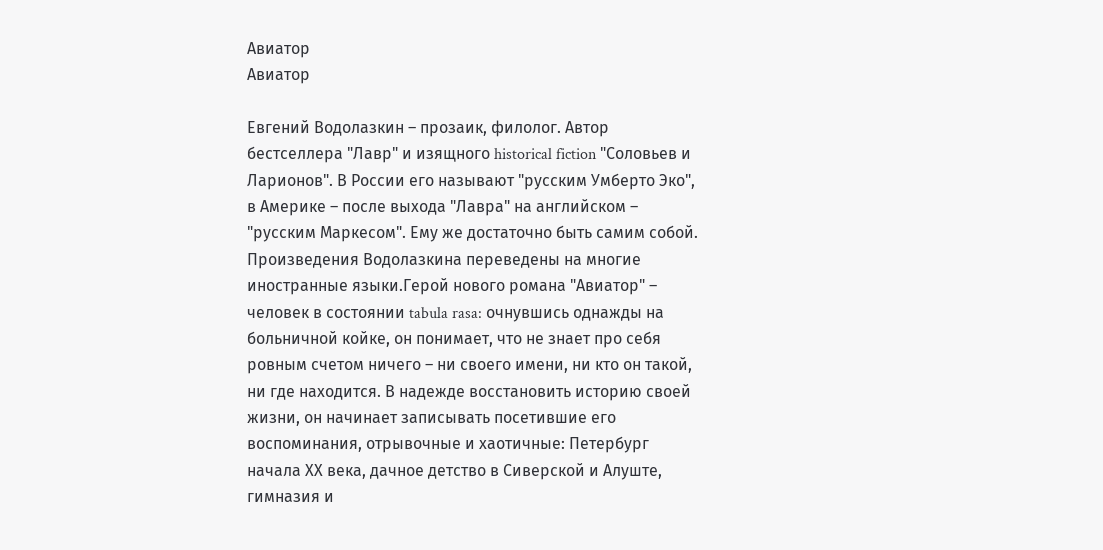Авиатор
Авиатор

Евгений Водолазкин – прозаик, филолог. Автор бестселлера "Лавр" и изящного historical fiction "Соловьев и Ларионов". В России его называют "русским Умберто Эко", в Америке – после выхода "Лавра" на английском – "русским Маркесом". Ему же достаточно быть самим собой. Произведения Водолазкина переведены на многие иностранные языки.Герой нового романа "Авиатор" – человек в состоянии tabula rasa: очнувшись однажды на больничной койке, он понимает, что не знает про себя ровным счетом ничего – ни своего имени, ни кто он такой, ни где находится. В надежде восстановить историю своей жизни, он начинает записывать посетившие его воспоминания, отрывочные и хаотичные: Петербург начала ХХ века, дачное детство в Сиверской и Алуште, гимназия и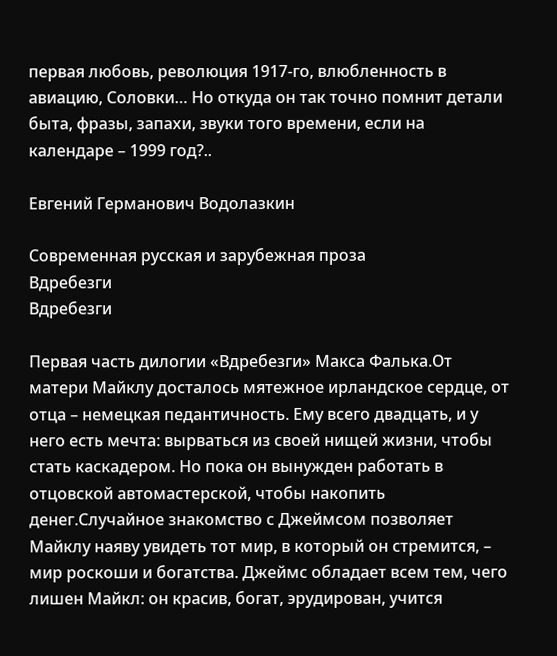первая любовь, революция 1917-го, влюбленность в авиацию, Соловки… Но откуда он так точно помнит детали быта, фразы, запахи, звуки того времени, если на календаре – 1999 год?..

Евгений Германович Водолазкин

Современная русская и зарубежная проза
Вдребезги
Вдребезги

Первая часть дилогии «Вдребезги» Макса Фалька.От матери Майклу досталось мятежное ирландское сердце, от отца – немецкая педантичность. Ему всего двадцать, и у него есть мечта: вырваться из своей нищей жизни, чтобы стать каскадером. Но пока он вынужден работать в отцовской автомастерской, чтобы накопить денег.Случайное знакомство с Джеймсом позволяет Майклу наяву увидеть тот мир, в который он стремится, – мир роскоши и богатства. Джеймс обладает всем тем, чего лишен Майкл: он красив, богат, эрудирован, учится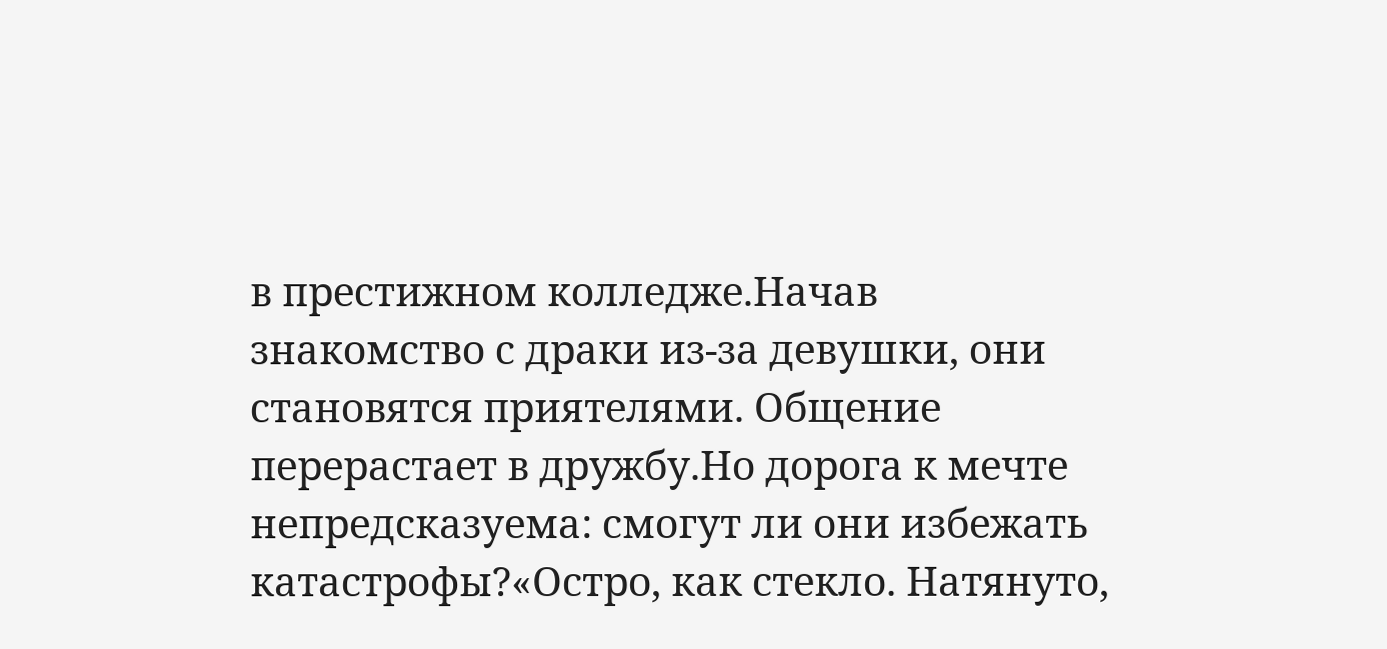в престижном колледже.Начав знакомство с драки из-за девушки, они становятся приятелями. Общение перерастает в дружбу.Но дорога к мечте непредсказуема: смогут ли они избежать катастрофы?«Остро, как стекло. Натянуто,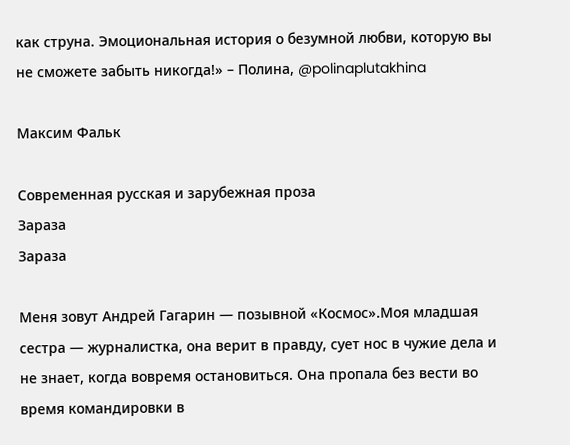как струна. Эмоциональная история о безумной любви, которую вы не сможете забыть никогда!» – Полина, @polinaplutakhina

Максим Фальк

Современная русская и зарубежная проза
Зараза
Зараза

Меня зовут Андрей Гагарин — позывной «Космос».Моя младшая сестра — журналистка, она верит в правду, сует нос в чужие дела и не знает, когда вовремя остановиться. Она пропала без вести во время командировки в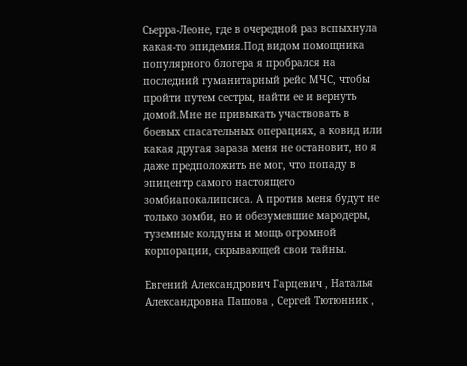Сьерра-Леоне, где в очередной раз вспыхнула какая-то эпидемия.Под видом помощника популярного блогера я пробрался на последний гуманитарный рейс МЧС, чтобы пройти путем сестры, найти ее и вернуть домой.Мне не привыкать участвовать в боевых спасательных операциях, а ковид или какая другая зараза меня не остановит, но я даже предположить не мог, что попаду в эпицентр самого настоящего зомбиапокалипсиса. А против меня будут не только зомби, но и обезумевшие мародеры, туземные колдуны и мощь огромной корпорации, скрывающей свои тайны.

Евгений Александрович Гарцевич , Наталья Александровна Пашова , Сергей Тютюнник ,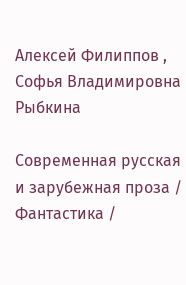Алексей Филиппов , Софья Владимировна Рыбкина

Современная русская и зарубежная проза / Фантастика /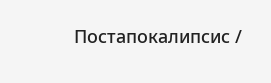Постапокалипсис /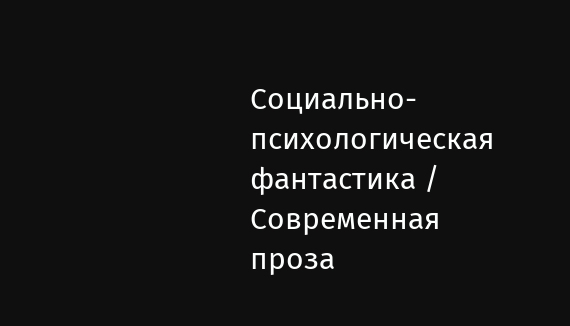Социально-психологическая фантастика / Современная проза